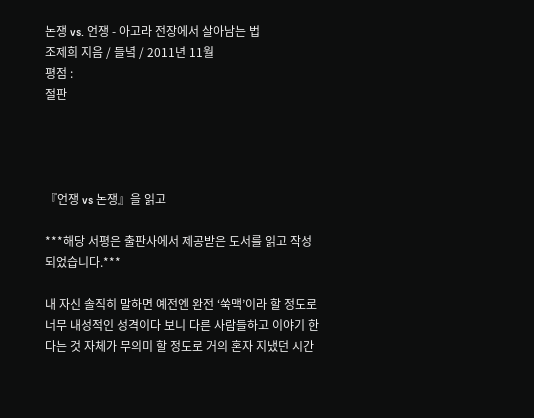논쟁 vs. 언쟁 - 아고라 전장에서 살아남는 법
조제희 지음 / 들녘 / 2011년 11월
평점 :
절판




『언쟁 vs 논쟁』을 읽고

***해당 서평은 출판사에서 제공받은 도서를 읽고 작성되었습니다.***

내 자신 솔직히 말하면 예전엔 완전 ‘쑥맥’이라 할 정도로 너무 내성적인 성격이다 보니 다른 사람들하고 이야기 한다는 것 자체가 무의미 할 정도로 거의 혼자 지냈던 시간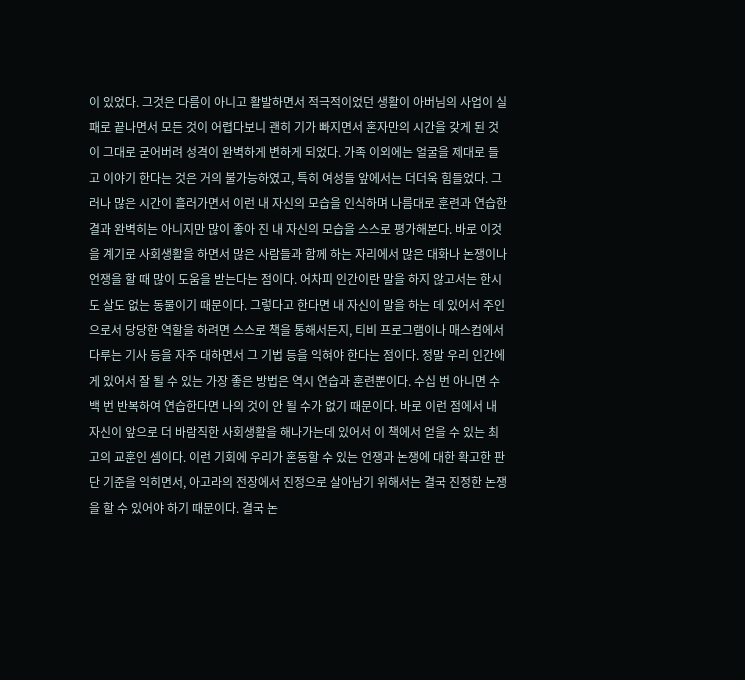이 있었다. 그것은 다름이 아니고 활발하면서 적극적이었던 생활이 아버님의 사업이 실패로 끝나면서 모든 것이 어렵다보니 괜히 기가 빠지면서 혼자만의 시간을 갖게 된 것이 그대로 굳어버려 성격이 완벽하게 변하게 되었다. 가족 이외에는 얼굴을 제대로 들고 이야기 한다는 것은 거의 불가능하였고, 특히 여성들 앞에서는 더더욱 힘들었다. 그러나 많은 시간이 흘러가면서 이런 내 자신의 모습을 인식하며 나름대로 훈련과 연습한 결과 완벽히는 아니지만 많이 좋아 진 내 자신의 모습을 스스로 평가해본다. 바로 이것을 계기로 사회생활을 하면서 많은 사람들과 함께 하는 자리에서 많은 대화나 논쟁이나 언쟁을 할 때 많이 도움을 받는다는 점이다. 어차피 인간이란 말을 하지 않고서는 한시도 살도 없는 동물이기 때문이다. 그렇다고 한다면 내 자신이 말을 하는 데 있어서 주인으로서 당당한 역할을 하려면 스스로 책을 통해서든지, 티비 프로그램이나 매스컴에서 다루는 기사 등을 자주 대하면서 그 기법 등을 익혀야 한다는 점이다. 정말 우리 인간에게 있어서 잘 될 수 있는 가장 좋은 방법은 역시 연습과 훈련뿐이다. 수십 번 아니면 수백 번 반복하여 연습한다면 나의 것이 안 될 수가 없기 때문이다. 바로 이런 점에서 내 자신이 앞으로 더 바람직한 사회생활을 해나가는데 있어서 이 책에서 얻을 수 있는 최고의 교훈인 셈이다. 이런 기회에 우리가 혼동할 수 있는 언쟁과 논쟁에 대한 확고한 판단 기준을 익히면서, 아고라의 전장에서 진정으로 살아남기 위해서는 결국 진정한 논쟁을 할 수 있어야 하기 때문이다. 결국 논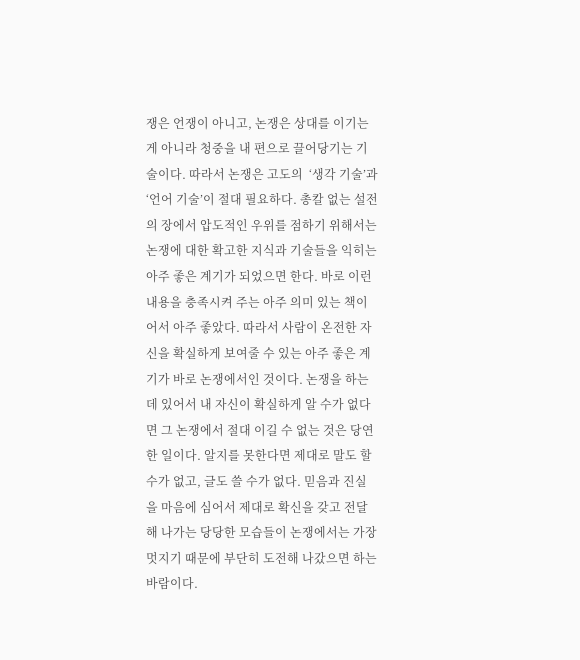쟁은 언쟁이 아니고, 논쟁은 상대를 이기는 게 아니라 청중을 내 편으로 끌어당기는 기술이다. 따라서 논쟁은 고도의  ‘생각 기술’과 ‘언어 기술’이 절대 필요하다. 총칼 없는 설전의 장에서 압도적인 우위를 점하기 위해서는 논쟁에 대한 확고한 지식과 기술들을 익히는 아주 좋은 계기가 되었으면 한다. 바로 이런 내용을 충족시켜 주는 아주 의미 있는 책이어서 아주 좋았다. 따라서 사람이 온전한 자신을 확실하게 보여줄 수 있는 아주 좋은 계기가 바로 논쟁에서인 것이다. 논쟁을 하는데 있어서 내 자신이 확실하게 알 수가 없다면 그 논쟁에서 절대 이길 수 없는 것은 당연한 일이다. 알지를 못한다면 제대로 말도 할 수가 없고, 글도 쓸 수가 없다. 믿음과 진실을 마음에 심어서 제대로 확신을 갖고 전달해 나가는 당당한 모습들이 논쟁에서는 가장 멋지기 때문에 부단히 도전해 나갔으면 하는 바람이다.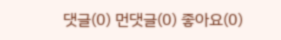댓글(0) 먼댓글(0) 좋아요(0)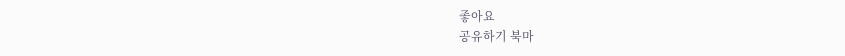좋아요
공유하기 북마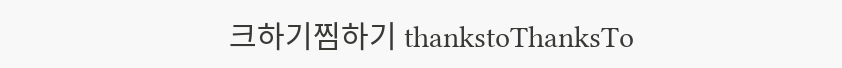크하기찜하기 thankstoThanksTo